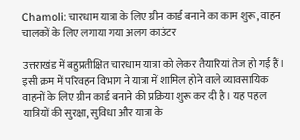Chamoli: चारधाम यात्रा के लिए ग्रीन कार्ड बनाने का काम शुरू, वाहन चालकों के लिए लगाया गया अलग काउंटर

उत्तराखंड में बहुप्रतीक्षित चारधाम यात्रा को लेकर तैयारियां तेज हो गई हैं। इसी क्रम में परिवहन विभाग ने यात्रा में शामिल होने वाले व्यावसायिक वाहनों के लिए ग्रीन कार्ड बनाने की प्रक्रिया शुरू कर दी है। यह पहल यात्रियों की सुरक्षा, सुविधा और यात्रा के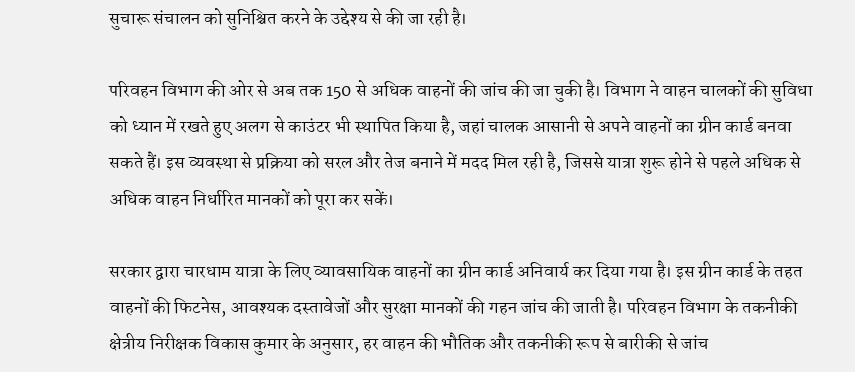सुचारू संचालन को सुनिश्चित करने के उद्देश्य से की जा रही है।

परिवहन विभाग की ओर से अब तक 150 से अधिक वाहनों की जांच की जा चुकी है। विभाग ने वाहन चालकों की सुविधा को ध्यान में रखते हुए अलग से काउंटर भी स्थापित किया है, जहां चालक आसानी से अपने वाहनों का ग्रीन कार्ड बनवा सकते हैं। इस व्यवस्था से प्रक्रिया को सरल और तेज बनाने में मदद मिल रही है, जिससे यात्रा शुरू होने से पहले अधिक से अधिक वाहन निर्धारित मानकों को पूरा कर सकें।

सरकार द्वारा चारधाम यात्रा के लिए व्यावसायिक वाहनों का ग्रीन कार्ड अनिवार्य कर दिया गया है। इस ग्रीन कार्ड के तहत वाहनों की फिटनेस, आवश्यक दस्तावेजों और सुरक्षा मानकों की गहन जांच की जाती है। परिवहन विभाग के तकनीकी क्षेत्रीय निरीक्षक विकास कुमार के अनुसार, हर वाहन की भौतिक और तकनीकी रूप से बारीकी से जांच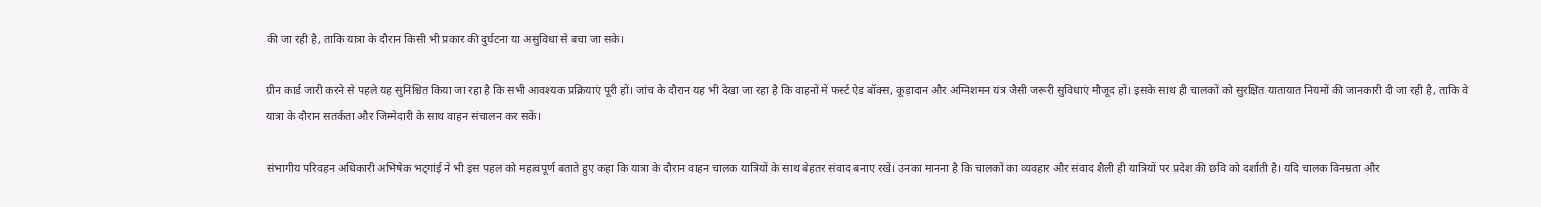की जा रही है, ताकि यात्रा के दौरान किसी भी प्रकार की दुर्घटना या असुविधा से बचा जा सके।

ग्रीन कार्ड जारी करने से पहले यह सुनिश्चित किया जा रहा है कि सभी आवश्यक प्रक्रियाएं पूरी हों। जांच के दौरान यह भी देखा जा रहा है कि वाहनों में फर्स्ट ऐड बॉक्स, कूड़ादान और अग्निशमन यंत्र जैसी जरूरी सुविधाएं मौजूद हों। इसके साथ ही चालकों को सुरक्षित यातायात नियमों की जानकारी दी जा रही है, ताकि वे यात्रा के दौरान सतर्कता और जिम्मेदारी के साथ वाहन संचालन कर सकें।

संभागीय परिवहन अधिकारी अभिषेक भट्गांई ने भी इस पहल को महत्वपूर्ण बताते हुए कहा कि यात्रा के दौरान वाहन चालक यात्रियों के साथ बेहतर संवाद बनाए रखें। उनका मानना है कि चालकों का व्यवहार और संवाद शैली ही यात्रियों पर प्रदेश की छवि को दर्शाती है। यदि चालक विनम्रता और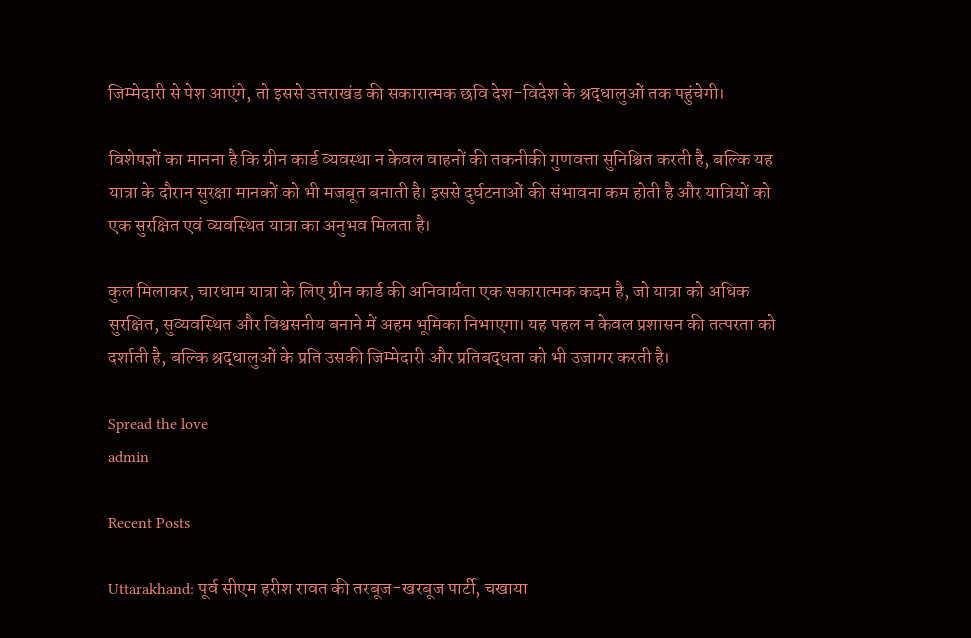जिम्मेदारी से पेश आएंगे, तो इससे उत्तराखंड की सकारात्मक छवि देश-विदेश के श्रद्धालुओं तक पहुंचेगी।

विशेषज्ञों का मानना है कि ग्रीन कार्ड व्यवस्था न केवल वाहनों की तकनीकी गुणवत्ता सुनिश्चित करती है, बल्कि यह यात्रा के दौरान सुरक्षा मानकों को भी मजबूत बनाती है। इससे दुर्घटनाओं की संभावना कम होती है और यात्रियों को एक सुरक्षित एवं व्यवस्थित यात्रा का अनुभव मिलता है।

कुल मिलाकर, चारधाम यात्रा के लिए ग्रीन कार्ड की अनिवार्यता एक सकारात्मक कदम है, जो यात्रा को अधिक सुरक्षित, सुव्यवस्थित और विश्वसनीय बनाने में अहम भूमिका निभाएगा। यह पहल न केवल प्रशासन की तत्परता को दर्शाती है, बल्कि श्रद्धालुओं के प्रति उसकी जिम्मेदारी और प्रतिबद्धता को भी उजागर करती है।

Spread the love
admin

Recent Posts

Uttarakhand: पूर्व सीएम हरीश रावत की तरबूज-खरबूज पार्टी, चखाया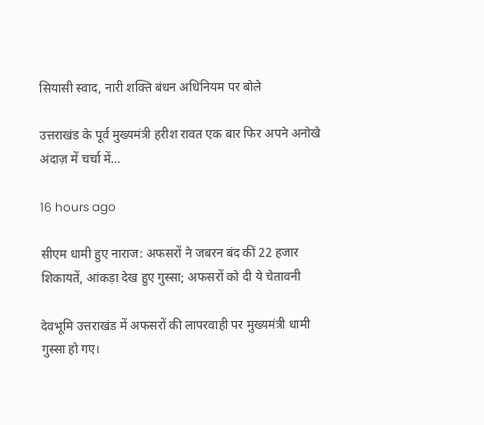सियासी स्वाद, नारी शक्ति बंधन अधिनियम पर बोले

उत्तराखंड के पूर्व मुख्यमंत्री हरीश रावत एक बार फिर अपने अनोखे अंदाज़ में चर्चा में…

16 hours ago

सीएम धामी हुए नाराज: अफसरों ने जबरन बंद कीं 22 हजार शिकायतें, आंकड़ा देख हुए गुस्सा; अफसरों को दी ये चेतावनी

देवभूमि उत्तराखंड में अफसरों की लापरवाही पर मुख्यमंत्री धामी गुस्सा हो गए।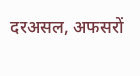दरअसल, अफसरों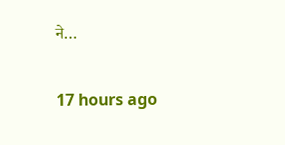ने…

17 hours ago